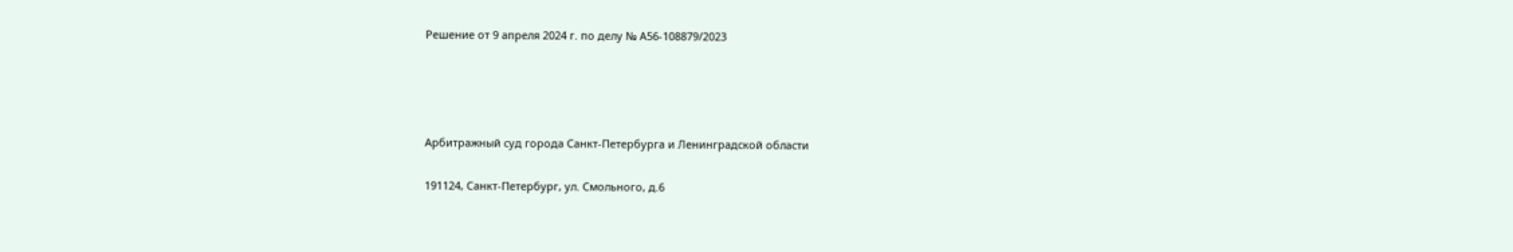Решение от 9 апреля 2024 г. по делу № А56-108879/2023




Арбитражный суд города Санкт-Петербурга и Ленинградской области

191124, Санкт-Петербург, ул. Смольного, д.6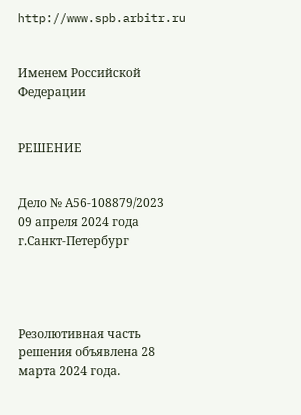http://www.spb.arbitr.ru


Именем Российской Федерации


РЕШЕНИЕ


Дело № А56-108879/2023
09 апреля 2024 года
г.Санкт-Петербург




Резолютивная часть решения объявлена 28 марта 2024 года.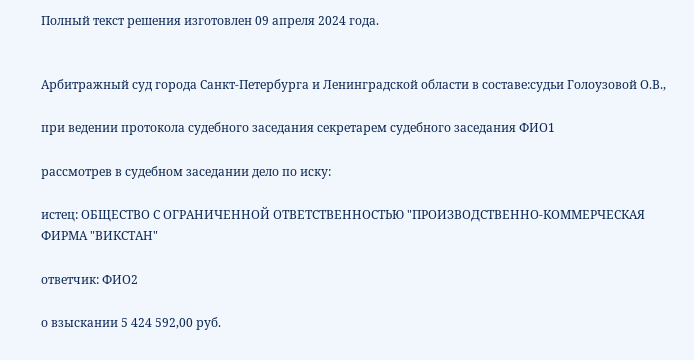Полный текст решения изготовлен 09 апреля 2024 года.


Арбитражный суд города Санкт-Петербурга и Ленинградской области в составе:судьи Голоузовой О.В.,

при ведении протокола судебного заседания секретарем судебного заседания ФИО1

рассмотрев в судебном заседании дело по иску:

истец: ОБЩЕСТВО С ОГРАНИЧЕННОЙ ОТВЕТСТВЕННОСТЬЮ "ПРОИЗВОДСТВЕННО-КОММЕРЧЕСКАЯ ФИРМА "ВИКСТАН"

ответчик: ФИО2

о взыскании 5 424 592,00 руб.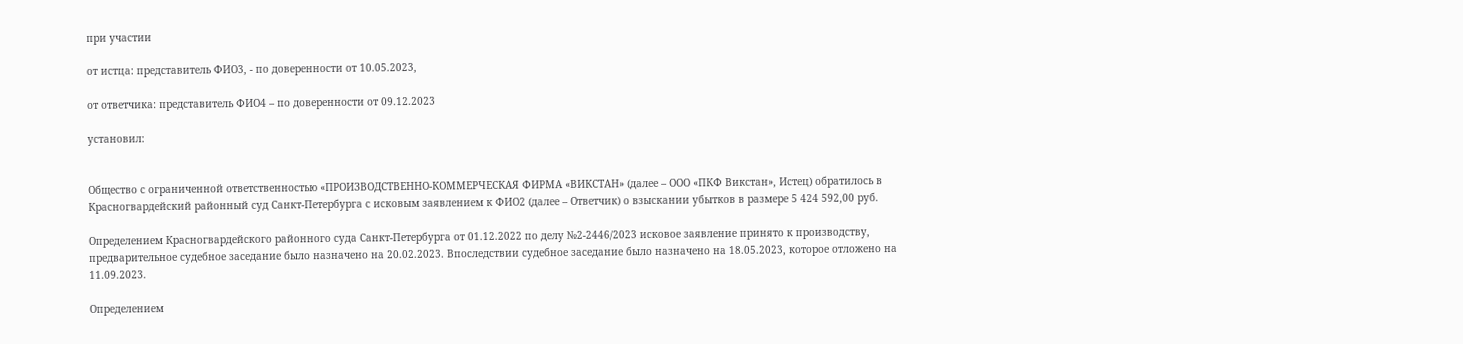при участии

от истца: представитель ФИО3, - по доверенности от 10.05.2023,

от ответчика: представитель ФИО4 – по доверенности от 09.12.2023

установил:


Общество с ограниченной ответственностью «ПРОИЗВОДСТВЕННО-КОММЕРЧЕСКАЯ ФИРМА «ВИКСТАН» (далее – ООО «ПКФ Викстан», Истец) обратилось в Красногвардейский районный суд Санкт-Петербурга с исковым заявлением к ФИО2 (далее – Ответчик) о взыскании убытков в размере 5 424 592,00 руб.

Определением Красногвардейского районного суда Санкт-Петербурга от 01.12.2022 по делу №2-2446/2023 исковое заявление принято к производству, предварительное судебное заседание было назначено на 20.02.2023. Впоследствии судебное заседание было назначено на 18.05.2023, которое отложено на 11.09.2023.

Определением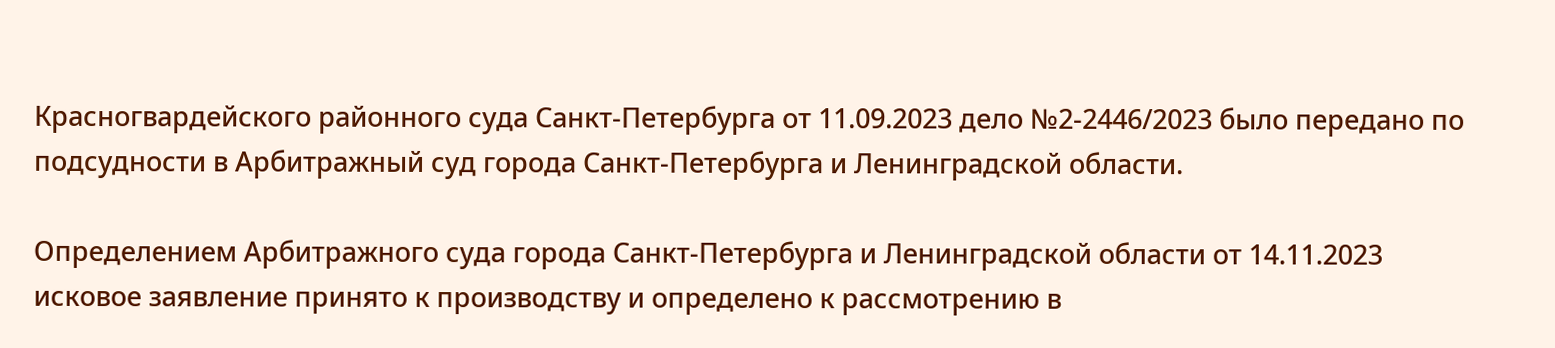Красногвардейского районного суда Санкт-Петербурга от 11.09.2023 дело №2-2446/2023 было передано по подсудности в Арбитражный суд города Санкт-Петербурга и Ленинградской области.

Определением Арбитражного суда города Санкт-Петербурга и Ленинградской области от 14.11.2023 исковое заявление принято к производству и определено к рассмотрению в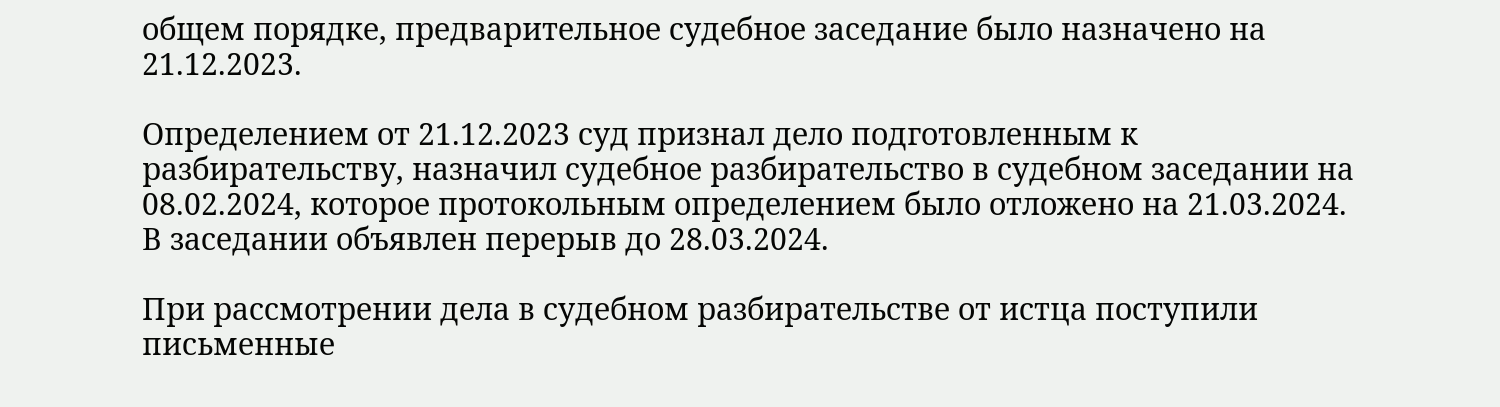общем порядке, предварительное судебное заседание было назначено на 21.12.2023.

Определением от 21.12.2023 суд признал дело подготовленным к разбирательству, назначил судебное разбирательство в судебном заседании на 08.02.2024, которое протокольным определением было отложено на 21.03.2024. В заседании объявлен перерыв до 28.03.2024.

При рассмотрении дела в судебном разбирательстве от истца поступили письменные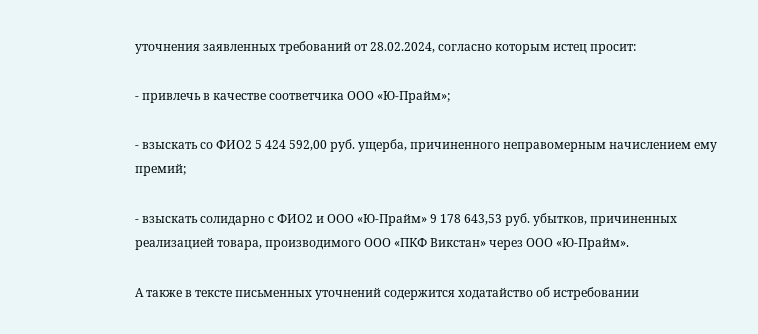уточнения заявленных требований от 28.02.2024, согласно которым истец просит:

- привлечь в качестве соответчика ООО «Ю-Прайм»;

- взыскать со ФИО2 5 424 592,00 руб. ущерба, причиненного неправомерным начислением ему премий;

- взыскать солидарно с ФИО2 и ООО «Ю-Прайм» 9 178 643,53 руб. убытков, причиненных реализацией товара, производимого ООО «ПКФ Викстан» через ООО «Ю-Прайм».

А также в тексте письменных уточнений содержится ходатайство об истребовании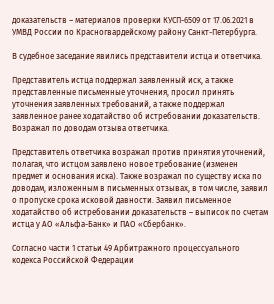доказательств – материалов проверки КУСП-6509 от 17.06.2021 в УМВД России по Красногвардейскому району Санкт-Петербурга.

В судебное заседание явились представители истца и ответчика.

Представитель истца поддержал заявленный иск, а также представленные письменные уточнения, просил принять уточнения заявленных требований, а также поддержал заявленное ранее ходатайство об истребовании доказательств. Возражал по доводам отзыва ответчика.

Представитель ответчика возражал против принятия уточнений, полагая, что истцом заявлено новое требование (изменен предмет и основания иска). Также возражал по существу иска по доводам, изложенным в письменных отзывах, в том числе, заявил о пропуске срока исковой давности. Заявил письменное ходатайство об истребовании доказательств – выписок по счетам истца у АО «Альфа-Банк» и ПАО «Сбербанк».

Согласно части 1 статьи 49 Арбитражного процессуального кодекса Российской Федерации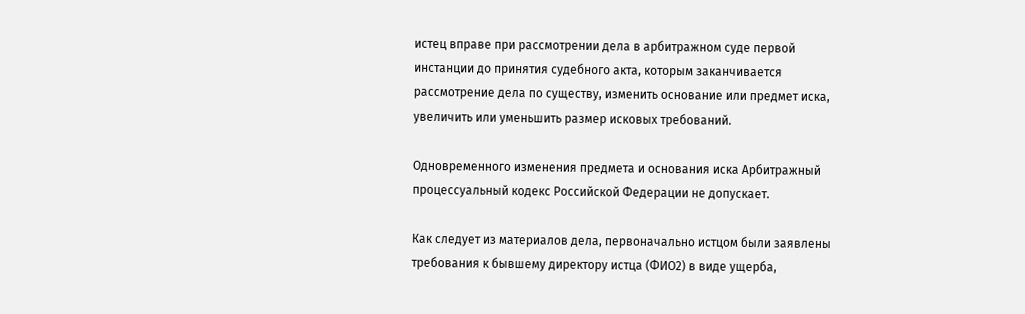истец вправе при рассмотрении дела в арбитражном суде первой инстанции до принятия судебного акта, которым заканчивается рассмотрение дела по существу, изменить основание или предмет иска, увеличить или уменьшить размер исковых требований.

Одновременного изменения предмета и основания иска Арбитражный процессуальный кодекс Российской Федерации не допускает.

Как следует из материалов дела, первоначально истцом были заявлены требования к бывшему директору истца (ФИО2) в виде ущерба,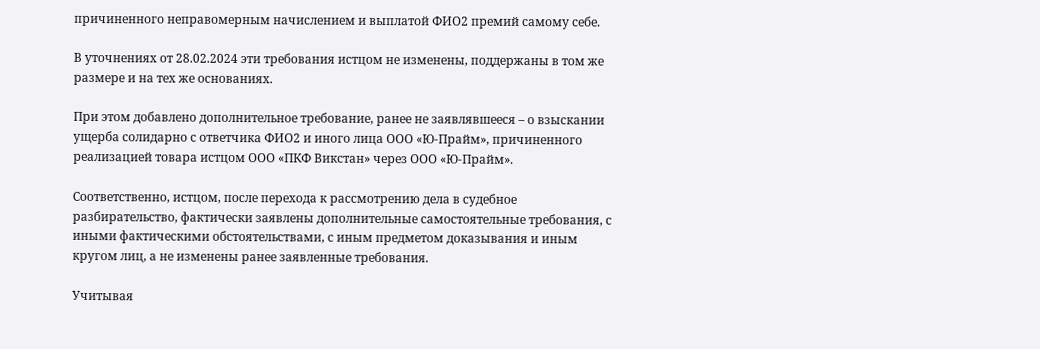причиненного неправомерным начислением и выплатой ФИО2 премий самому себе.

В уточнениях от 28.02.2024 эти требования истцом не изменены, поддержаны в том же размере и на тех же основаниях.

При этом добавлено дополнительное требование, ранее не заявлявшееся – о взыскании ущерба солидарно с ответчика ФИО2 и иного лица ООО «Ю-Прайм», причиненного реализацией товара истцом ООО «ПКФ Викстан» через ООО «Ю-Прайм».

Соответственно, истцом, после перехода к рассмотрению дела в судебное разбирательство, фактически заявлены дополнительные самостоятельные требования, с иными фактическими обстоятельствами, с иным предметом доказывания и иным кругом лиц, а не изменены ранее заявленные требования.

Учитывая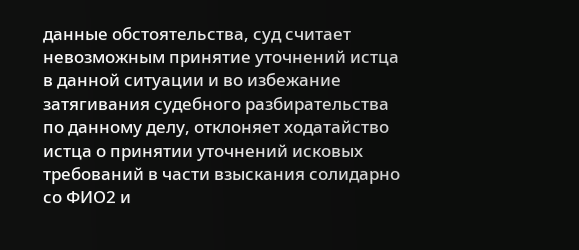данные обстоятельства, суд считает невозможным принятие уточнений истца в данной ситуации и во избежание затягивания судебного разбирательства по данному делу, отклоняет ходатайство истца о принятии уточнений исковых требований в части взыскания солидарно со ФИО2 и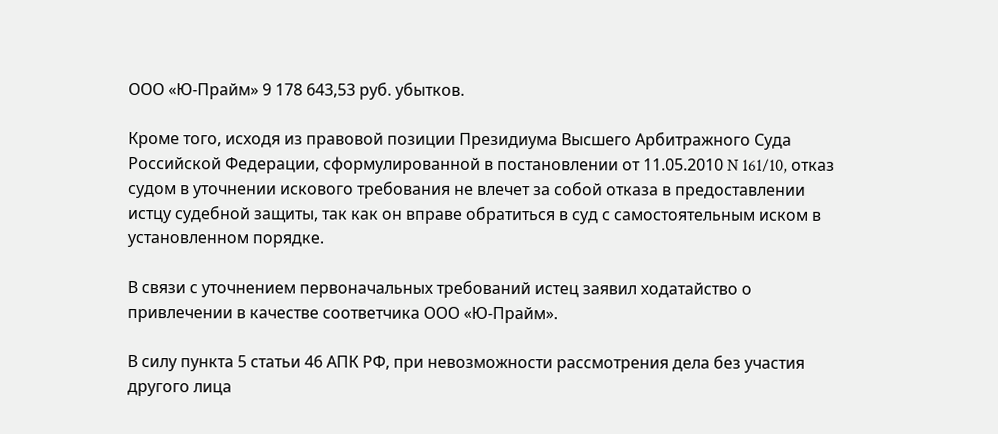ООО «Ю-Прайм» 9 178 643,53 руб. убытков.

Кроме того, исходя из правовой позиции Президиума Высшего Арбитражного Суда Российской Федерации, сформулированной в постановлении от 11.05.2010 N 161/10, отказ судом в уточнении искового требования не влечет за собой отказа в предоставлении истцу судебной защиты, так как он вправе обратиться в суд с самостоятельным иском в установленном порядке.

В связи с уточнением первоначальных требований истец заявил ходатайство о привлечении в качестве соответчика ООО «Ю-Прайм».

В силу пункта 5 статьи 46 АПК РФ, при невозможности рассмотрения дела без участия другого лица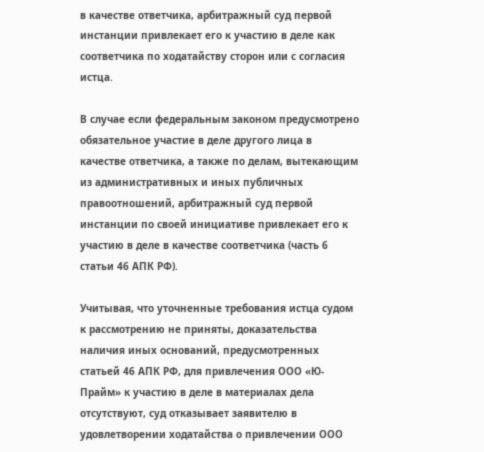в качестве ответчика, арбитражный суд первой инстанции привлекает его к участию в деле как соответчика по ходатайству сторон или с согласия истца.

В случае если федеральным законом предусмотрено обязательное участие в деле другого лица в качестве ответчика, а также по делам, вытекающим из административных и иных публичных правоотношений, арбитражный суд первой инстанции по своей инициативе привлекает его к участию в деле в качестве соответчика (часть 6 статьи 46 АПК РФ).

Учитывая, что уточненные требования истца судом к рассмотрению не приняты, доказательства наличия иных оснований, предусмотренных статьей 46 АПК РФ, для привлечения ООО «Ю-Прайм» к участию в деле в материалах дела отсутствуют, суд отказывает заявителю в удовлетворении ходатайства о привлечении ООО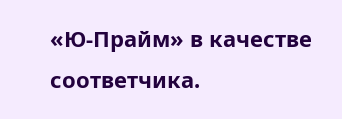«Ю-Прайм» в качестве соответчика.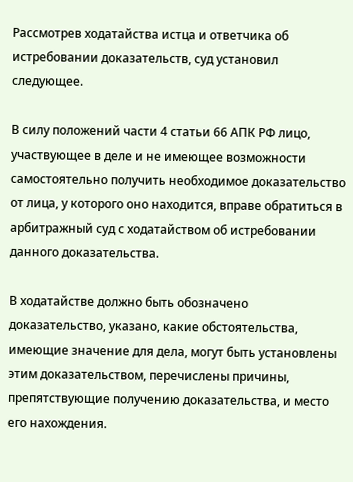Рассмотрев ходатайства истца и ответчика об истребовании доказательств, суд установил следующее.

В силу положений части 4 статьи 66 АПК РФ лицо, участвующее в деле и не имеющее возможности самостоятельно получить необходимое доказательство от лица, у которого оно находится, вправе обратиться в арбитражный суд с ходатайством об истребовании данного доказательства.

В ходатайстве должно быть обозначено доказательство, указано, какие обстоятельства, имеющие значение для дела, могут быть установлены этим доказательством, перечислены причины, препятствующие получению доказательства, и место его нахождения.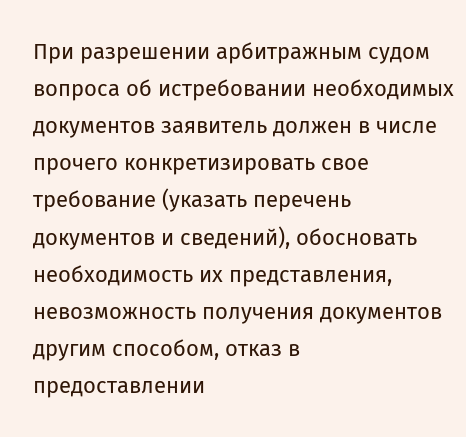При разрешении арбитражным судом вопроса об истребовании необходимых документов заявитель должен в числе прочего конкретизировать свое требование (указать перечень документов и сведений), обосновать необходимость их представления, невозможность получения документов другим способом, отказ в предоставлении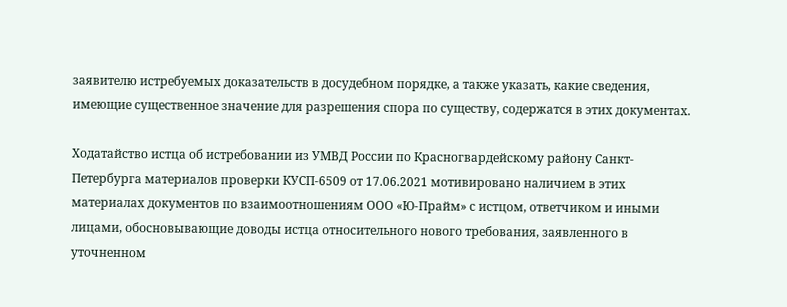заявителю истребуемых доказательств в досудебном порядке, а также указать, какие сведения, имеющие существенное значение для разрешения спора по существу, содержатся в этих документах.

Ходатайство истца об истребовании из УМВД России по Красногвардейскому району Санкт-Петербурга материалов проверки КУСП-6509 от 17.06.2021 мотивировано наличием в этих материалах документов по взаимоотношениям ООО «Ю-Прайм» с истцом, ответчиком и иными лицами, обосновывающие доводы истца относительного нового требования, заявленного в уточненном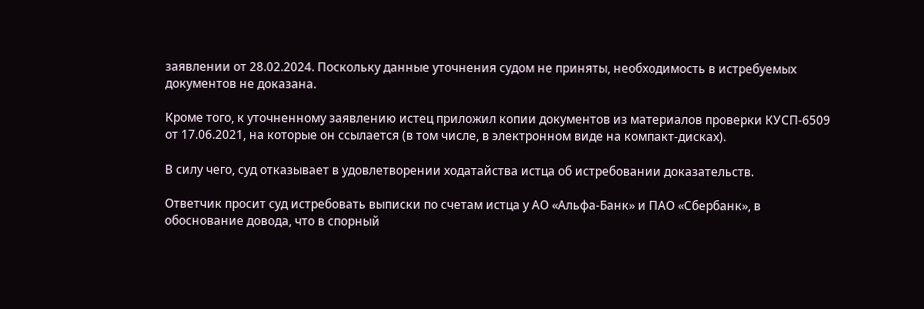заявлении от 28.02.2024. Поскольку данные уточнения судом не приняты, необходимость в истребуемых документов не доказана.

Кроме того, к уточненному заявлению истец приложил копии документов из материалов проверки КУСП-6509 от 17.06.2021, на которые он ссылается (в том числе, в электронном виде на компакт-дисках).

В силу чего, суд отказывает в удовлетворении ходатайства истца об истребовании доказательств.

Ответчик просит суд истребовать выписки по счетам истца у АО «Альфа-Банк» и ПАО «Сбербанк», в обоснование довода, что в спорный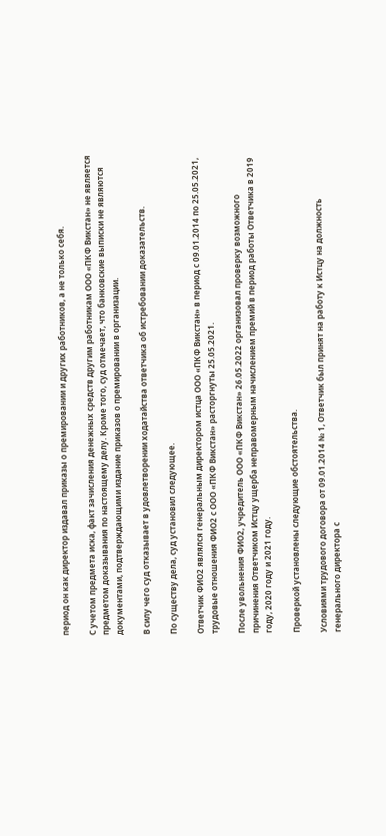период он как директор издавал приказы о премировании и других работников, а не только себя.

С учетом предмета иска, факт зачисления денежных средств другим работникам ООО «ПКФ Викстан» не является предметом доказывания по настоящему делу. Кроме того, суд отмечает, что банковские выписки не являются документами, подтверждающими издание приказов о премировании в организации.

В силу чего суд отказывает в удовлетворении ходатайства ответчика об истребовании доказательств.

По существу дела, суд установил следующее.

Ответчик ФИО2 являлся генеральным директором истца ООО «ПКФ Викстан» в период с 09.01.2014 по 25.05.2021, трудовые отношения ФИО2 с ООО «ПКФ Викстан» расторгнуты 25.05.2021.

После увольнения ФИО2, учредитель ООО «ПКФ Викстан» 26.05.2022 организовал проверку возможного причинения Ответчиком Истцу ущерба неправомерным начислением премий в период работы Ответчика в 2019 году, 2020 году и 2021 году.

Проверкой установлены следующие обстоятельства.

Условиями трудового договора от 09.01.2014 № 1, Ответчик был принят на работу к Истцу на должность генерального директора с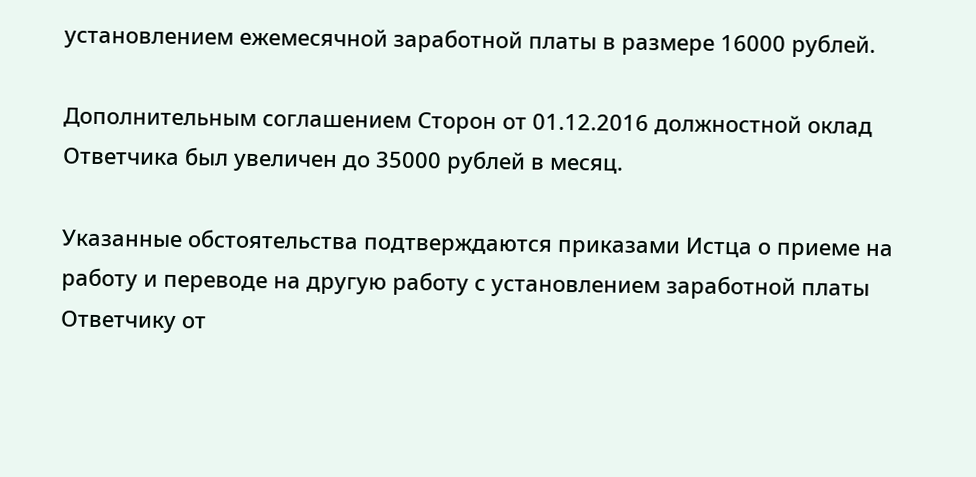установлением ежемесячной заработной платы в размере 16000 рублей.

Дополнительным соглашением Сторон от 01.12.2016 должностной оклад Ответчика был увеличен до 35000 рублей в месяц.

Указанные обстоятельства подтверждаются приказами Истца о приеме на работу и переводе на другую работу с установлением заработной платы Ответчику от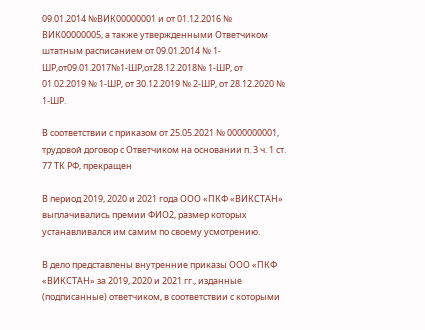09.01.2014 №ВИК00000001 и от 01.12.2016 № ВИК00000005, а также утвержденными Ответчиком штатным расписанием от 09.01.2014 № 1-ШР,от09.01.2017№1-ШР,от28.12.2018№ 1-ШР, от 01.02.2019 № 1-ШР, от 30.12.2019 № 2-ШР, от 28.12.2020 № 1-ШР.

В соответствии с приказом от 25.05.2021 № 0000000001, трудовой договор с Ответчиком на основании п. 3 ч. 1 ст. 77 ТК РФ, прекращен

В период 2019, 2020 и 2021 года ООО «ПКФ «ВИКСТАН» выплачивались премии ФИО2, размер которых устанавливался им самим по своему усмотрению.

В дело представлены внутренние приказы ООО «ПКФ «ВИКСТАН» за 2019, 2020 и 2021 гг., изданные (подписанные) ответчиком, в соответствии с которыми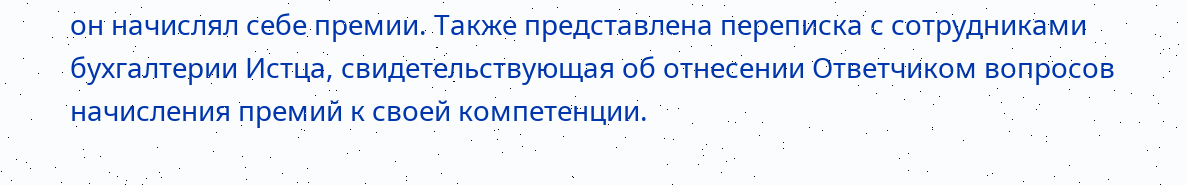он начислял себе премии. Также представлена переписка с сотрудниками бухгалтерии Истца, свидетельствующая об отнесении Ответчиком вопросов начисления премий к своей компетенции.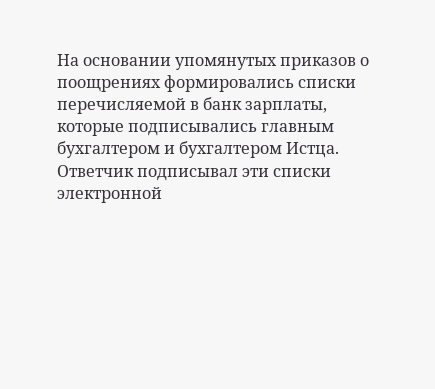На основании упомянутых приказов о поощрениях формировались списки перечисляемой в банк зарплаты, которые подписывались главным бухгалтером и бухгалтером Истца. Ответчик подписывал эти списки электронной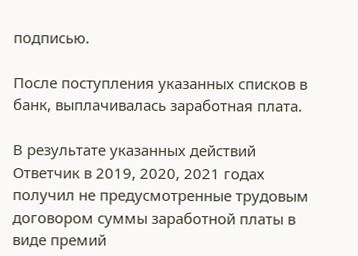подписью.

После поступления указанных списков в банк, выплачивалась заработная плата.

В результате указанных действий Ответчик в 2019, 2020, 2021 годах получил не предусмотренные трудовым договором суммы заработной платы в виде премий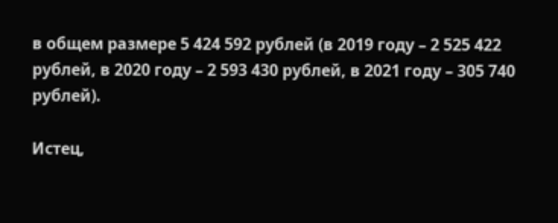в общем размере 5 424 592 рублей (в 2019 году – 2 525 422 рублей, в 2020 году – 2 593 430 рублей, в 2021 году – 305 740 рублей).

Истец,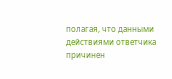полагая, что данными действиями ответчика причинен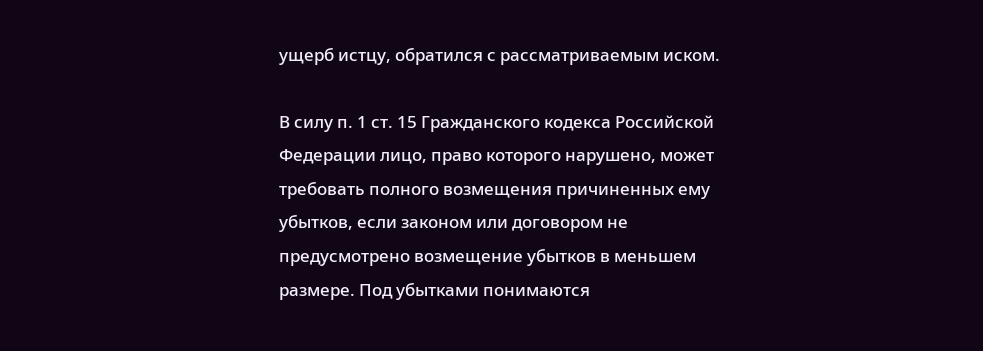ущерб истцу, обратился с рассматриваемым иском.

В силу п. 1 ст. 15 Гражданского кодекса Российской Федерации лицо, право которого нарушено, может требовать полного возмещения причиненных ему убытков, если законом или договором не предусмотрено возмещение убытков в меньшем размере. Под убытками понимаются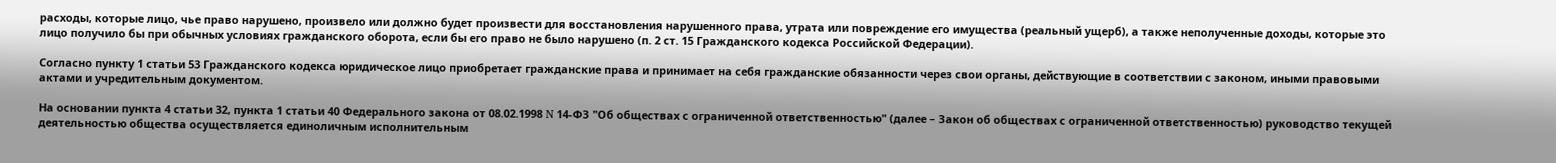расходы, которые лицо, чье право нарушено, произвело или должно будет произвести для восстановления нарушенного права, утрата или повреждение его имущества (реальный ущерб), а также неполученные доходы, которые это лицо получило бы при обычных условиях гражданского оборота, если бы его право не было нарушено (п. 2 ст. 15 Гражданского кодекса Российской Федерации).

Согласно пункту 1 статьи 53 Гражданского кодекса юридическое лицо приобретает гражданские права и принимает на себя гражданские обязанности через свои органы, действующие в соответствии с законом, иными правовыми актами и учредительным документом.

На основании пункта 4 статьи 32, пункта 1 статьи 40 Федерального закона от 08.02.1998 N 14-ФЗ "Об обществах с ограниченной ответственностью" (далее – Закон об обществах с ограниченной ответственностью) руководство текущей деятельностью общества осуществляется единоличным исполнительным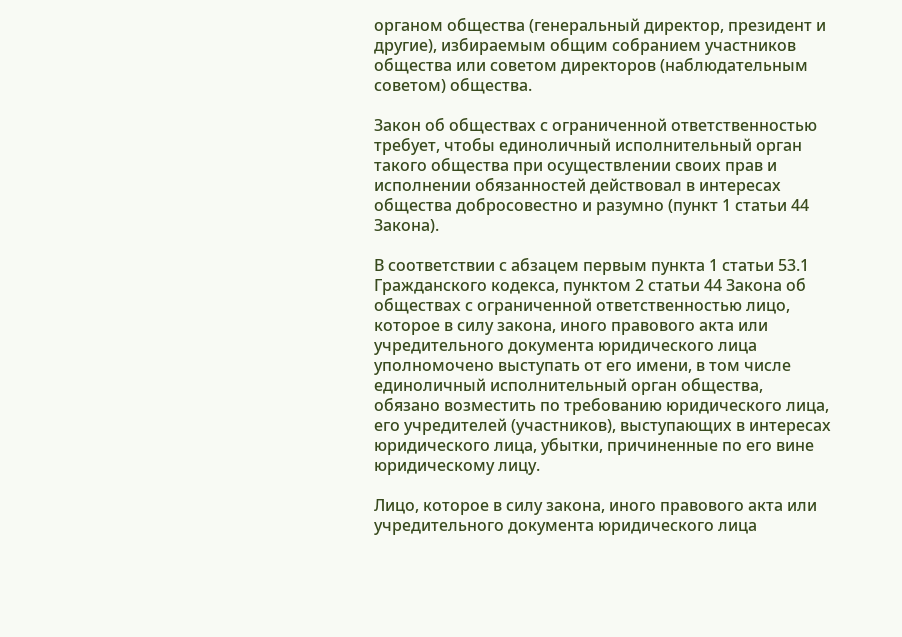органом общества (генеральный директор, президент и другие), избираемым общим собранием участников общества или советом директоров (наблюдательным советом) общества.

Закон об обществах с ограниченной ответственностью требует, чтобы единоличный исполнительный орган такого общества при осуществлении своих прав и исполнении обязанностей действовал в интересах общества добросовестно и разумно (пункт 1 статьи 44 Закона).

В соответствии с абзацем первым пункта 1 статьи 53.1 Гражданского кодекса, пунктом 2 статьи 44 Закона об обществах с ограниченной ответственностью лицо, которое в силу закона, иного правового акта или учредительного документа юридического лица уполномочено выступать от его имени, в том числе единоличный исполнительный орган общества, обязано возместить по требованию юридического лица, его учредителей (участников), выступающих в интересах юридического лица, убытки, причиненные по его вине юридическому лицу.

Лицо, которое в силу закона, иного правового акта или учредительного документа юридического лица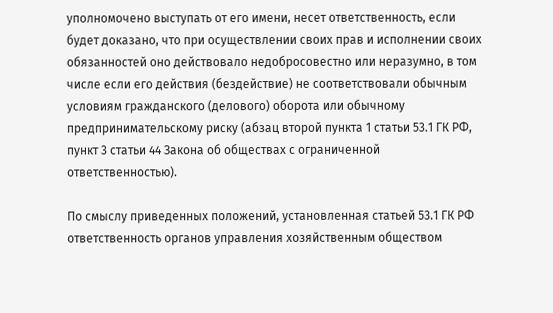уполномочено выступать от его имени, несет ответственность, если будет доказано, что при осуществлении своих прав и исполнении своих обязанностей оно действовало недобросовестно или неразумно, в том числе если его действия (бездействие) не соответствовали обычным условиям гражданского (делового) оборота или обычному предпринимательскому риску (абзац второй пункта 1 статьи 53.1 ГК РФ, пункт 3 статьи 44 Закона об обществах с ограниченной ответственностью).

По смыслу приведенных положений, установленная статьей 53.1 ГК РФ ответственность органов управления хозяйственным обществом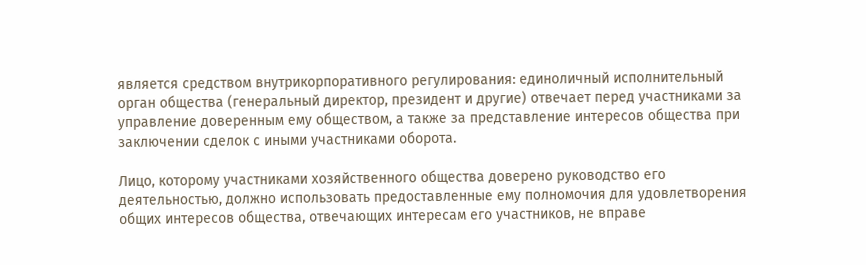является средством внутрикорпоративного регулирования: единоличный исполнительный орган общества (генеральный директор, президент и другие) отвечает перед участниками за управление доверенным ему обществом, а также за представление интересов общества при заключении сделок с иными участниками оборота.

Лицо, которому участниками хозяйственного общества доверено руководство его деятельностью, должно использовать предоставленные ему полномочия для удовлетворения общих интересов общества, отвечающих интересам его участников, не вправе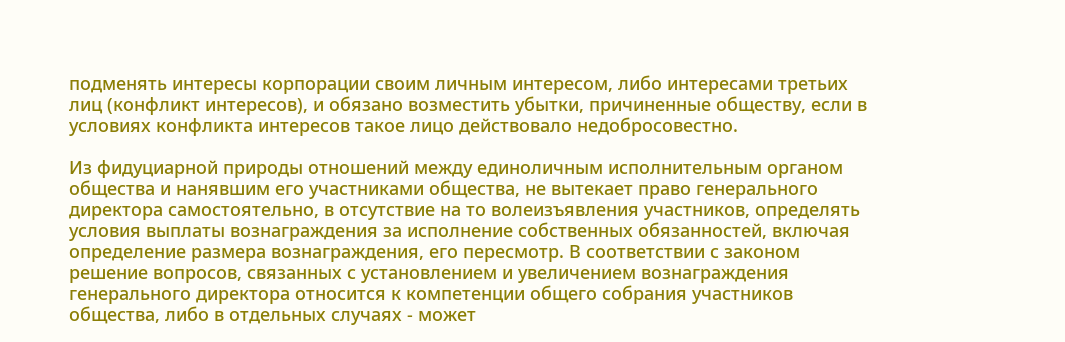подменять интересы корпорации своим личным интересом, либо интересами третьих лиц (конфликт интересов), и обязано возместить убытки, причиненные обществу, если в условиях конфликта интересов такое лицо действовало недобросовестно.

Из фидуциарной природы отношений между единоличным исполнительным органом общества и нанявшим его участниками общества, не вытекает право генерального директора самостоятельно, в отсутствие на то волеизъявления участников, определять условия выплаты вознаграждения за исполнение собственных обязанностей, включая определение размера вознаграждения, его пересмотр. В соответствии с законом решение вопросов, связанных с установлением и увеличением вознаграждения генерального директора относится к компетенции общего собрания участников общества, либо в отдельных случаях - может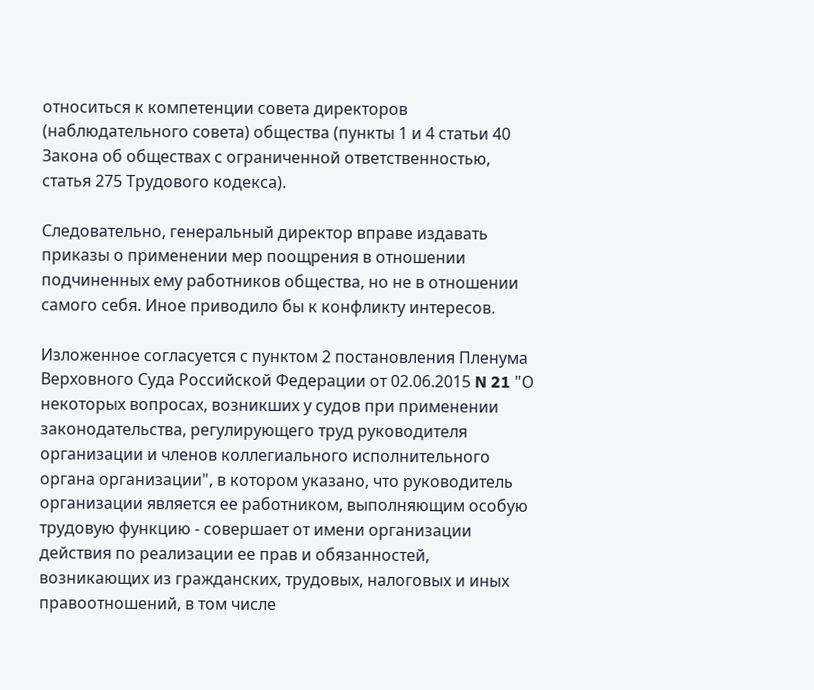относиться к компетенции совета директоров (наблюдательного совета) общества (пункты 1 и 4 статьи 40 Закона об обществах с ограниченной ответственностью, статья 275 Трудового кодекса).

Следовательно, генеральный директор вправе издавать приказы о применении мер поощрения в отношении подчиненных ему работников общества, но не в отношении самого себя. Иное приводило бы к конфликту интересов.

Изложенное согласуется с пунктом 2 постановления Пленума Верховного Суда Российской Федерации от 02.06.2015 N 21 "О некоторых вопросах, возникших у судов при применении законодательства, регулирующего труд руководителя организации и членов коллегиального исполнительного органа организации", в котором указано, что руководитель организации является ее работником, выполняющим особую трудовую функцию - совершает от имени организации действия по реализации ее прав и обязанностей, возникающих из гражданских, трудовых, налоговых и иных правоотношений, в том числе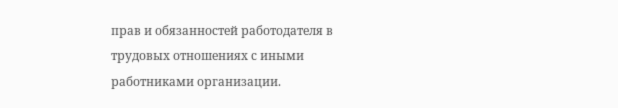прав и обязанностей работодателя в трудовых отношениях с иными работниками организации.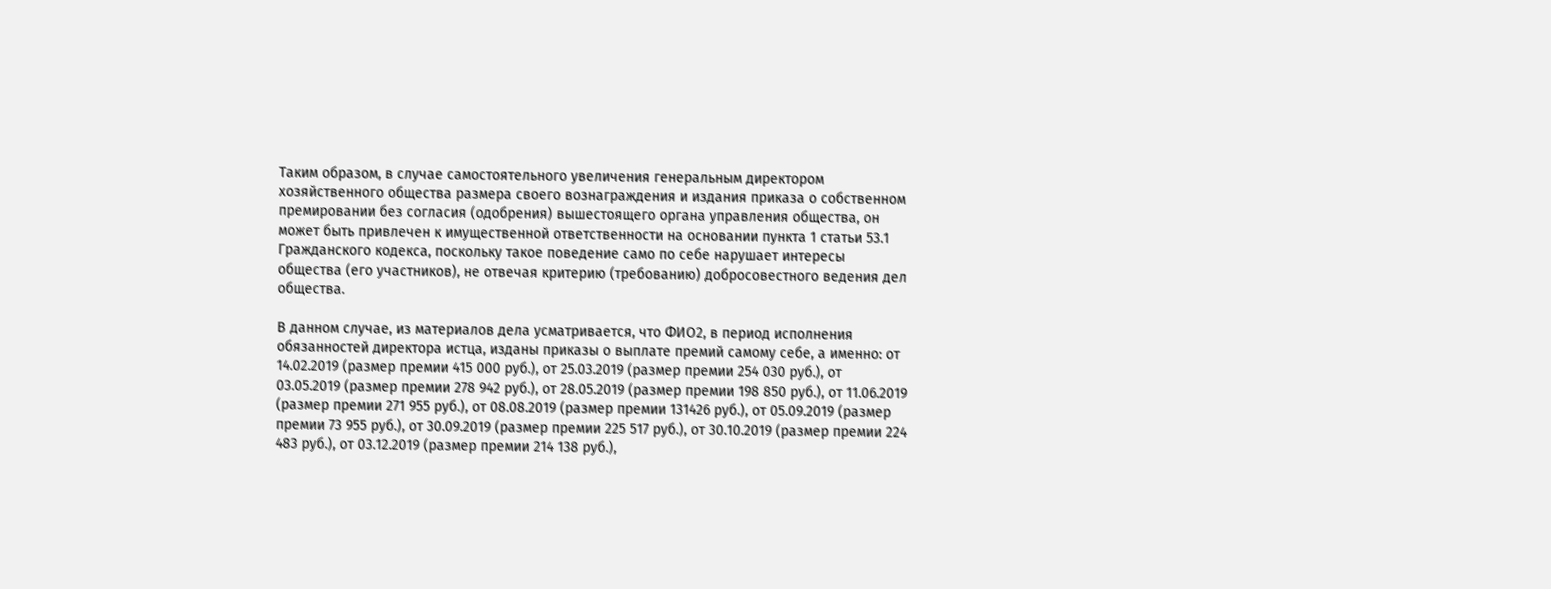Таким образом, в случае самостоятельного увеличения генеральным директором хозяйственного общества размера своего вознаграждения и издания приказа о собственном премировании без согласия (одобрения) вышестоящего органа управления общества, он может быть привлечен к имущественной ответственности на основании пункта 1 статьи 53.1 Гражданского кодекса, поскольку такое поведение само по себе нарушает интересы общества (его участников), не отвечая критерию (требованию) добросовестного ведения дел общества.

В данном случае, из материалов дела усматривается, что ФИО2, в период исполнения обязанностей директора истца, изданы приказы о выплате премий самому себе, а именно: от 14.02.2019 (размер премии 415 000 руб.), от 25.03.2019 (размер премии 254 030 руб.), от 03.05.2019 (размер премии 278 942 руб.), от 28.05.2019 (размер премии 198 850 руб.), от 11.06.2019 (размер премии 271 955 руб.), от 08.08.2019 (размер премии 131426 руб.), от 05.09.2019 (размер премии 73 955 руб.), от 30.09.2019 (размер премии 225 517 руб.), от 30.10.2019 (размер премии 224 483 руб.), от 03.12.2019 (размер премии 214 138 руб.),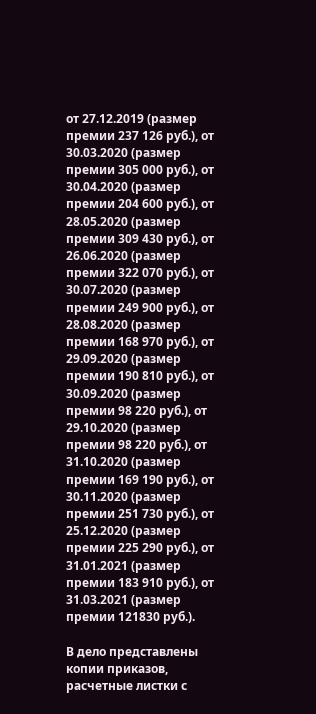от 27.12.2019 (размер премии 237 126 руб.), от 30.03.2020 (размер премии 305 000 руб.), от 30.04.2020 (размер премии 204 600 руб.), от 28.05.2020 (размер премии 309 430 руб.), от 26.06.2020 (размер премии 322 070 руб.), от 30.07.2020 (размер премии 249 900 руб.), от 28.08.2020 (размер премии 168 970 руб.), от 29.09.2020 (размер премии 190 810 руб.), от 30.09.2020 (размер премии 98 220 руб.), от 29.10.2020 (размер премии 98 220 руб.), от 31.10.2020 (размер премии 169 190 руб.), от 30.11.2020 (размер премии 251 730 руб.), от 25.12.2020 (размер премии 225 290 руб.), от 31.01.2021 (размер премии 183 910 руб.), от 31.03.2021 (размер премии 121830 руб.).

В дело представлены копии приказов, расчетные листки с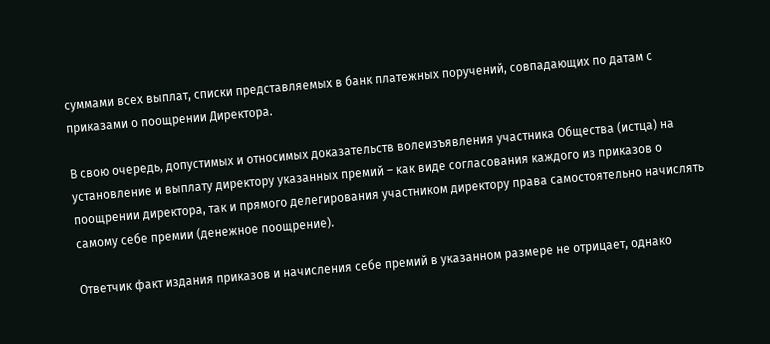суммами всех выплат, списки представляемых в банк платежных поручений, совпадающих по датам с приказами о поощрении Директора.

В свою очередь, допустимых и относимых доказательств волеизъявления участника Общества (истца) на установление и выплату директору указанных премий – как виде согласования каждого из приказов о поощрении директора, так и прямого делегирования участником директору права самостоятельно начислять самому себе премии (денежное поощрение).

Ответчик факт издания приказов и начисления себе премий в указанном размере не отрицает, однако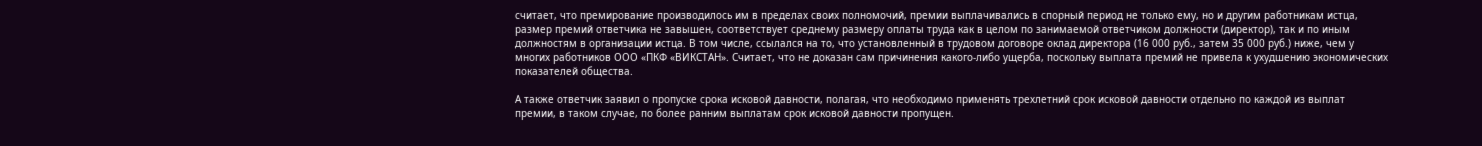считает, что премирование производилось им в пределах своих полномочий, премии выплачивались в спорный период не только ему, но и другим работникам истца, размер премий ответчика не завышен, соответствует среднему размеру оплаты труда как в целом по занимаемой ответчиком должности (директор), так и по иным должностям в организации истца. В том числе, ссылался на то, что установленный в трудовом договоре оклад директора (16 000 руб., затем 35 000 руб.) ниже, чем у многих работников ООО «ПКФ «ВИКСТАН». Считает, что не доказан сам причинения какого-либо ущерба, поскольку выплата премий не привела к ухудшению экономических показателей общества.

А также ответчик заявил о пропуске срока исковой давности, полагая, что необходимо применять трехлетний срок исковой давности отдельно по каждой из выплат премии, в таком случае, по более ранним выплатам срок исковой давности пропущен.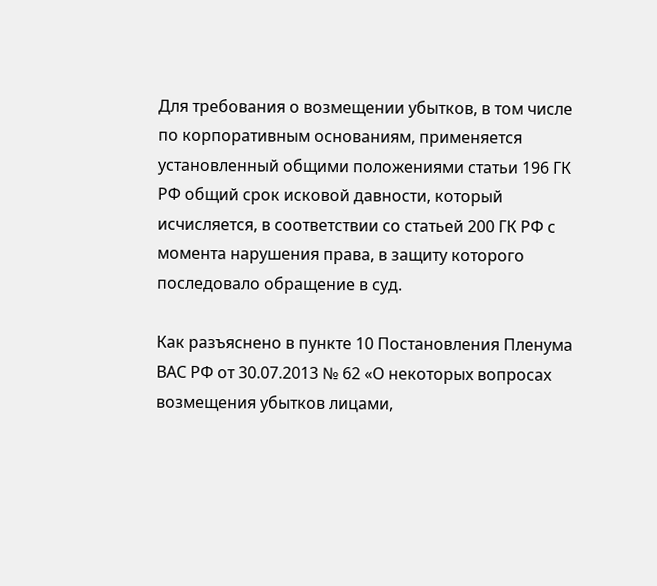Для требования о возмещении убытков, в том числе по корпоративным основаниям, применяется установленный общими положениями статьи 196 ГК РФ общий срок исковой давности, который исчисляется, в соответствии со статьей 200 ГК РФ с момента нарушения права, в защиту которого последовало обращение в суд.

Как разъяснено в пункте 10 Постановления Пленума ВАС РФ от 30.07.2013 № 62 «О некоторых вопросах возмещения убытков лицами,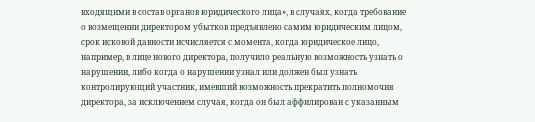входящими в состав органов юридического лица», в случаях, когда требование о возмещении директором убытков предъявлено самим юридическим лицом, срок исковой давности исчисляется с момента, когда юридическое лицо, например, в лице нового директора, получило реальную возможность узнать о нарушении, либо когда о нарушении узнал или должен был узнать контролирующий участник, имевший возможность прекратить полномочия директора, за исключением случая, когда он был аффилирован с указанным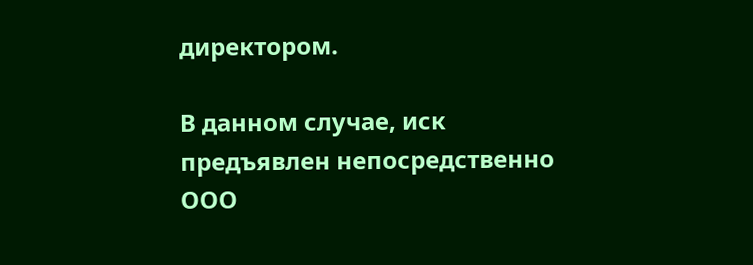директором.

В данном случае, иск предъявлен непосредственно ООО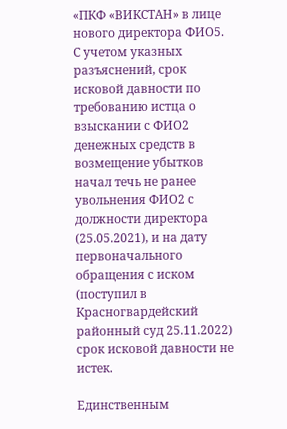«ПКФ «ВИКСТАН» в лице нового директора ФИО5. С учетом указных разъяснений, срок исковой давности по требованию истца о взыскании с ФИО2 денежных средств в возмещение убытков начал течь не ранее увольнения ФИО2 с должности директора (25.05.2021), и на дату первоначального обращения с иском (поступил в Красногвардейский районный суд 25.11.2022) срок исковой давности не истек.

Единственным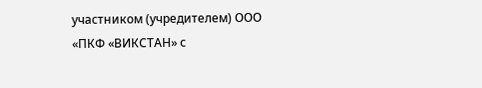участником (учредителем) ООО «ПКФ «ВИКСТАН» с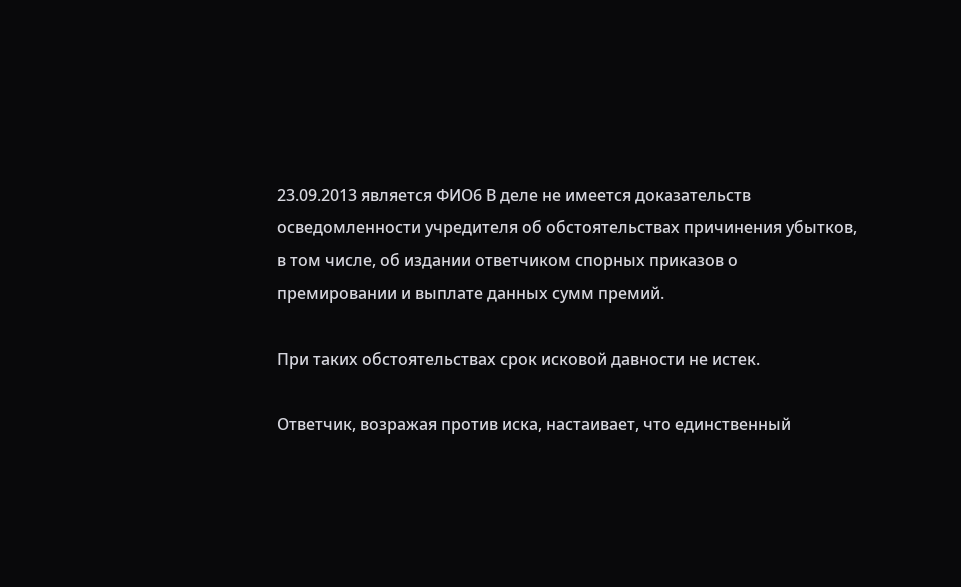23.09.2013 является ФИО6 В деле не имеется доказательств осведомленности учредителя об обстоятельствах причинения убытков, в том числе, об издании ответчиком спорных приказов о премировании и выплате данных сумм премий.

При таких обстоятельствах срок исковой давности не истек.

Ответчик, возражая против иска, настаивает, что единственный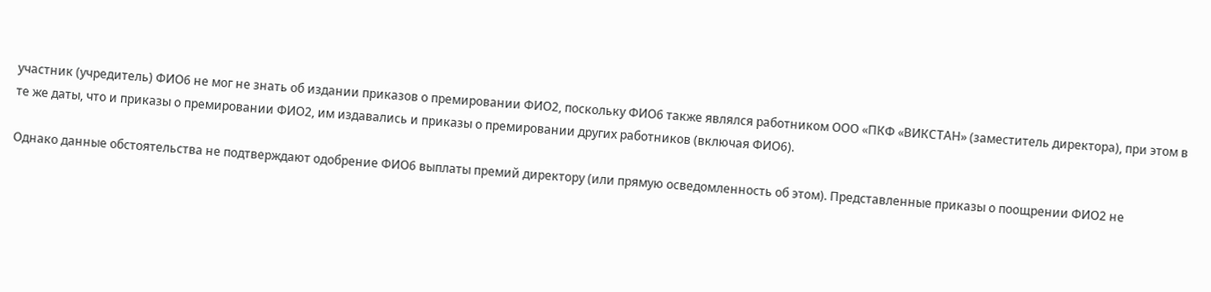участник (учредитель) ФИО6 не мог не знать об издании приказов о премировании ФИО2, поскольку ФИО6 также являлся работником ООО «ПКФ «ВИКСТАН» (заместитель директора), при этом в те же даты, что и приказы о премировании ФИО2, им издавались и приказы о премировании других работников (включая ФИО6).

Однако данные обстоятельства не подтверждают одобрение ФИО6 выплаты премий директору (или прямую осведомленность об этом). Представленные приказы о поощрении ФИО2 не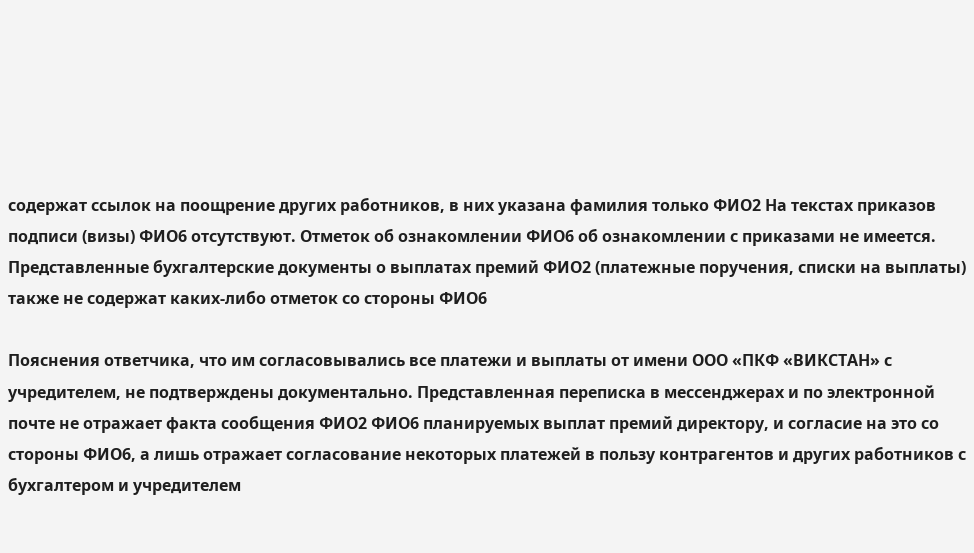содержат ссылок на поощрение других работников, в них указана фамилия только ФИО2 На текстах приказов подписи (визы) ФИО6 отсутствуют. Отметок об ознакомлении ФИО6 об ознакомлении с приказами не имеется. Представленные бухгалтерские документы о выплатах премий ФИО2 (платежные поручения, списки на выплаты) также не содержат каких-либо отметок со стороны ФИО6

Пояснения ответчика, что им согласовывались все платежи и выплаты от имени ООО «ПКФ «ВИКСТАН» с учредителем, не подтверждены документально. Представленная переписка в мессенджерах и по электронной почте не отражает факта сообщения ФИО2 ФИО6 планируемых выплат премий директору, и согласие на это со стороны ФИО6, а лишь отражает согласование некоторых платежей в пользу контрагентов и других работников с бухгалтером и учредителем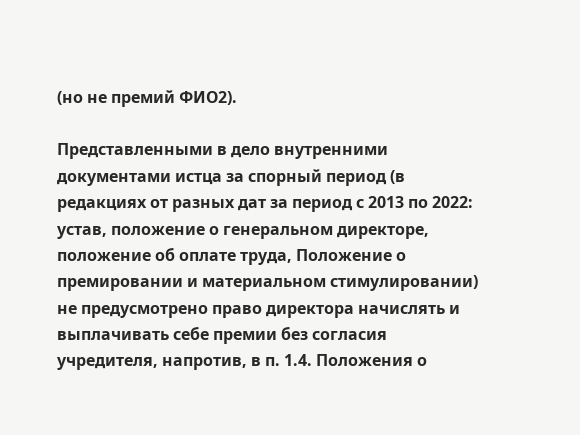(но не премий ФИО2).

Представленными в дело внутренними документами истца за спорный период (в редакциях от разных дат за период с 2013 по 2022: устав, положение о генеральном директоре, положение об оплате труда, Положение о премировании и материальном стимулировании) не предусмотрено право директора начислять и выплачивать себе премии без согласия учредителя, напротив, в п. 1.4. Положения о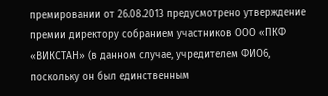премировании от 26.08.2013 предусмотрено утверждение премии директору собранием участников ООО «ПКФ «ВИКСТАН» (в данном случае, учредителем ФИО6, поскольку он был единственным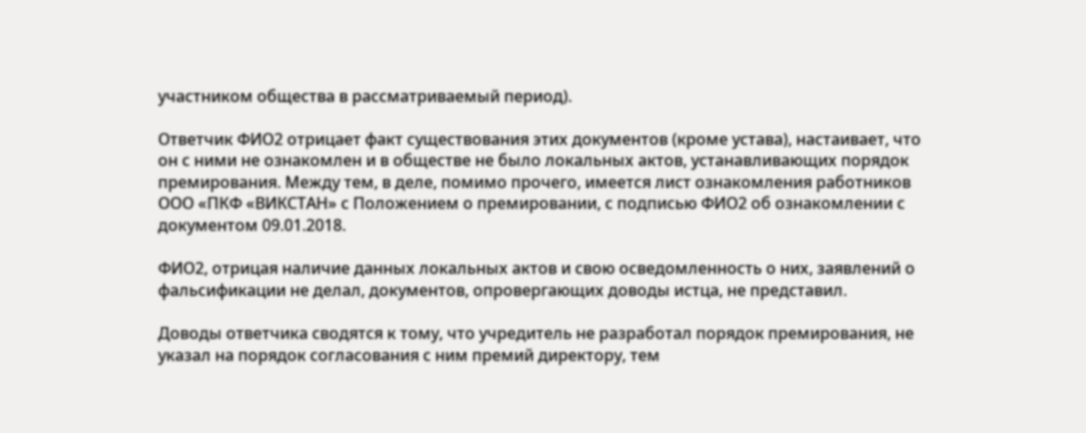участником общества в рассматриваемый период).

Ответчик ФИО2 отрицает факт существования этих документов (кроме устава), настаивает, что он с ними не ознакомлен и в обществе не было локальных актов, устанавливающих порядок премирования. Между тем, в деле, помимо прочего, имеется лист ознакомления работников ООО «ПКФ «ВИКСТАН» с Положением о премировании, с подписью ФИО2 об ознакомлении с документом 09.01.2018.

ФИО2, отрицая наличие данных локальных актов и свою осведомленность о них, заявлений о фальсификации не делал, документов, опровергающих доводы истца, не представил.

Доводы ответчика сводятся к тому, что учредитель не разработал порядок премирования, не указал на порядок согласования с ним премий директору, тем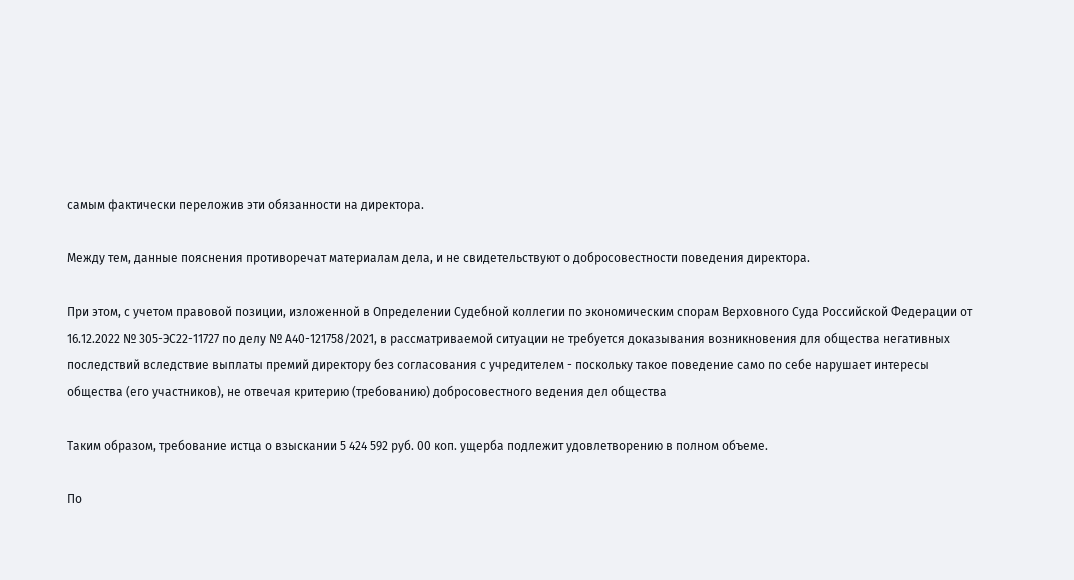самым фактически переложив эти обязанности на директора.

Между тем, данные пояснения противоречат материалам дела, и не свидетельствуют о добросовестности поведения директора.

При этом, с учетом правовой позиции, изложенной в Определении Судебной коллегии по экономическим спорам Верховного Суда Российской Федерации от 16.12.2022 № 305-ЭС22-11727 по делу № А40-121758/2021, в рассматриваемой ситуации не требуется доказывания возникновения для общества негативных последствий вследствие выплаты премий директору без согласования с учредителем - поскольку такое поведение само по себе нарушает интересы общества (его участников), не отвечая критерию (требованию) добросовестного ведения дел общества

Таким образом, требование истца о взыскании 5 424 592 руб. 00 коп. ущерба подлежит удовлетворению в полном объеме.

По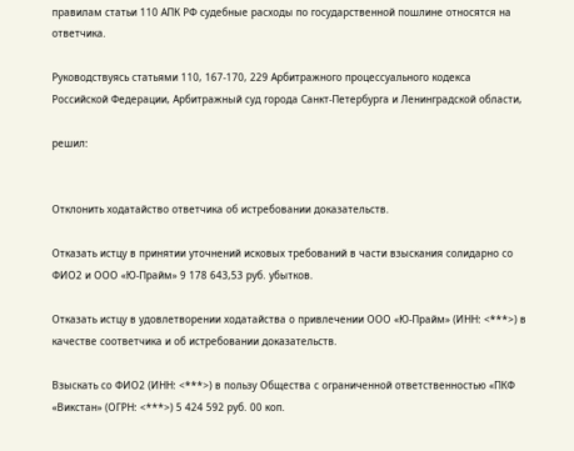правилам статьи 110 АПК РФ судебные расходы по государственной пошлине относятся на ответчика.

Руководствуясь статьями 110, 167-170, 229 Арбитражного процессуального кодекса Российской Федерации, Арбитражный суд города Санкт-Петербурга и Ленинградской области,

решил:


Отклонить ходатайство ответчика об истребовании доказательств.

Отказать истцу в принятии уточнений исковых требований в части взыскания солидарно со ФИО2 и ООО «Ю-Прайм» 9 178 643,53 руб. убытков.

Отказать истцу в удовлетворении ходатайства о привлечении ООО «Ю-Прайм» (ИНН: <***>) в качестве соответчика и об истребовании доказательств.

Взыскать со ФИО2 (ИНН: <***>) в пользу Общества с ограниченной ответственностью «ПКФ «Викстан» (ОГРН: <***>) 5 424 592 руб. 00 коп.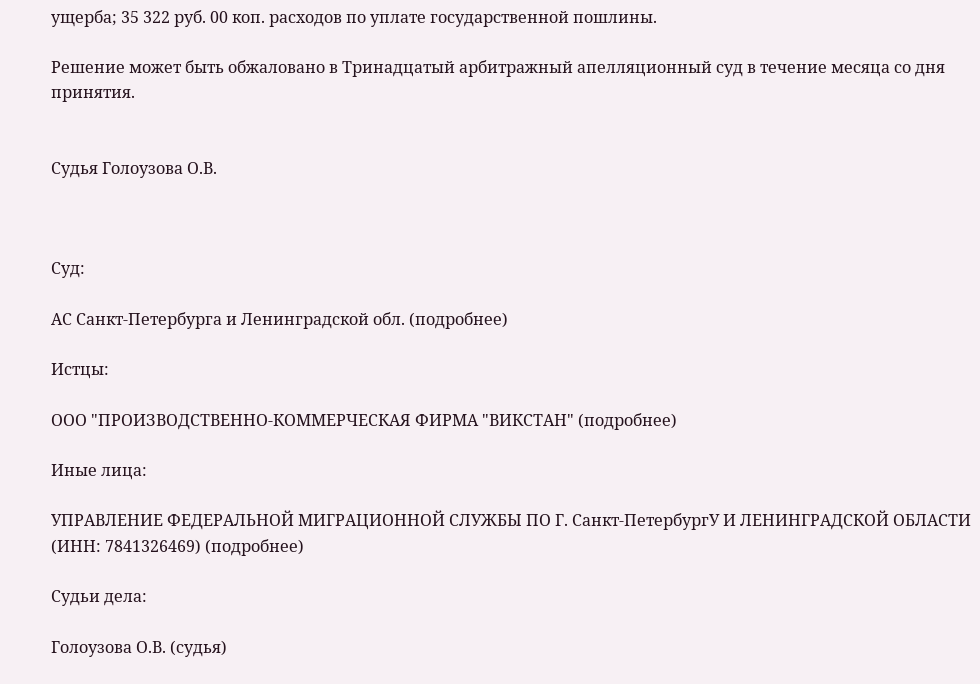ущерба; 35 322 руб. 00 коп. расходов по уплате государственной пошлины.

Решение может быть обжаловано в Тринадцатый арбитражный апелляционный суд в течение месяца со дня принятия.


Судья Голоузова О.В.



Суд:

АС Санкт-Петербурга и Ленинградской обл. (подробнее)

Истцы:

ООО "ПРОИЗВОДСТВЕННО-КОММЕРЧЕСКАЯ ФИРМА "ВИКСТАН" (подробнее)

Иные лица:

УПРАВЛЕНИЕ ФЕДЕРАЛЬНОЙ МИГРАЦИОННОЙ СЛУЖБЫ ПО Г. Санкт-ПетербургУ И ЛЕНИНГРАДСКОЙ ОБЛАСТИ (ИНН: 7841326469) (подробнее)

Судьи дела:

Голоузова О.В. (судья)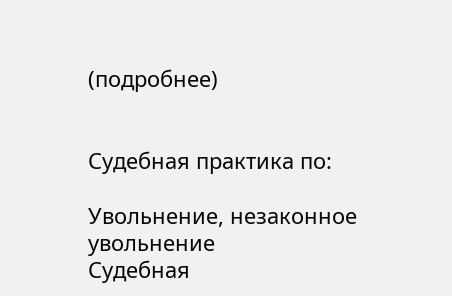(подробнее)


Судебная практика по:

Увольнение, незаконное увольнение
Судебная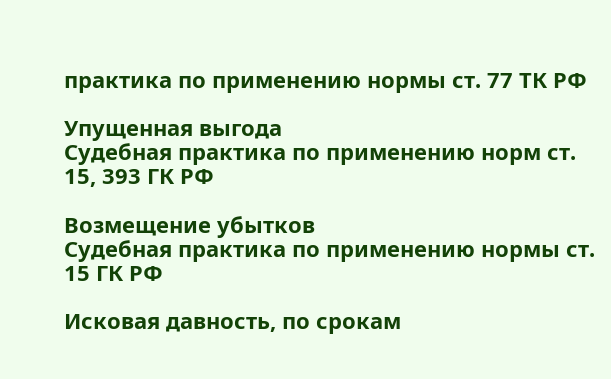практика по применению нормы ст. 77 ТК РФ

Упущенная выгода
Судебная практика по применению норм ст. 15, 393 ГК РФ

Возмещение убытков
Судебная практика по применению нормы ст. 15 ГК РФ

Исковая давность, по срокам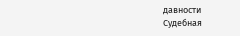давности
Судебная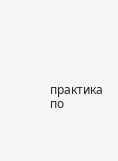практика по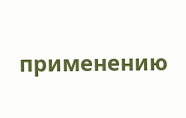применению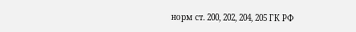норм ст. 200, 202, 204, 205 ГК РФ